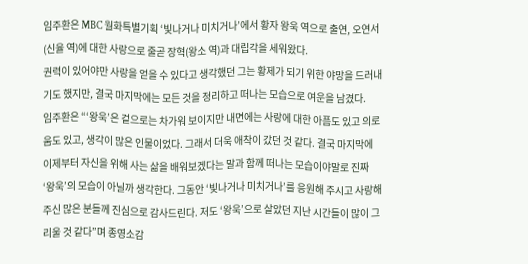임주환은 MBC 월화특별기획 ‘빛나거나 미치거나’에서 황자 왕욱 역으로 출연, 오연서(신율 역)에 대한 사랑으로 줄곧 장혁(왕소 역)과 대립각을 세워왔다.
권력이 있어야만 사랑을 얻을 수 있다고 생각했던 그는 황제가 되기 위한 야망을 드러내기도 했지만, 결국 마지막에는 모든 것을 정리하고 떠나는 모습으로 여운을 남겼다.
임주환은 “‘왕욱’은 겉으로는 차가워 보이지만 내면에는 사랑에 대한 아픔도 있고 의로움도 있고, 생각이 많은 인물이었다. 그래서 더욱 애착이 갔던 것 같다. 결국 마지막에 이제부터 자신을 위해 사는 삶을 배워보겠다는 말과 함께 떠나는 모습이야말로 진짜 ‘왕욱’의 모습이 아닐까 생각한다. 그동안 ‘빛나거나 미치거나’를 응원해 주시고 사랑해주신 많은 분들께 진심으로 감사드린다. 저도 ‘왕욱’으로 살았던 지난 시간들이 많이 그리울 것 같다”며 종영소감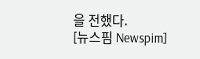을 전했다.
[뉴스핌 Newspim]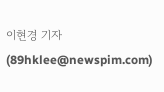이현경 기자(89hklee@newspim.com)